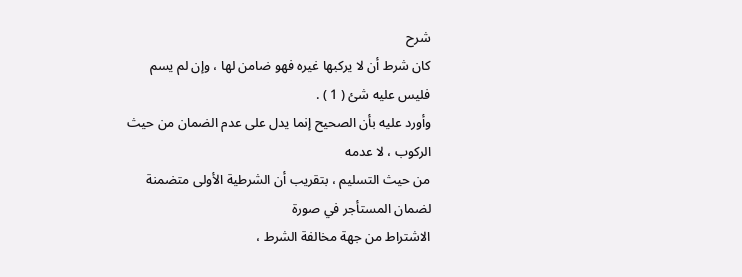شرح
كان شرط أن لا يركبها غيره فهو ضامن لها ، وإن لم يسم فليس عليه شئ ( 1 ) .
وأورد عليه بأن الصحيح إنما يدل على عدم الضمان من حيث الركوب ، لا عدمه
من حيث التسليم ، بتقريب أن الشرطية الأولى متضمنة لضمان المستأجر في صورة
الاشتراط من جهة مخالفة الشرط ،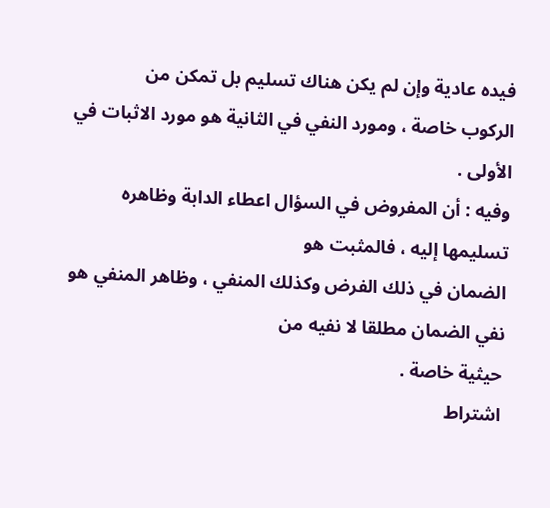فيده عادية وإن لم يكن هناك تسليم بل تمكن من
الركوب خاصة ، ومورد النفي في الثانية هو مورد الاثبات في الأولى .
وفيه : أن المفروض في السؤال اعطاء الدابة وظاهره تسليمها إليه ، فالمثبت هو
الضمان في ذلك الفرض وكذلك المنفي ، وظاهر المنفي هو نفي الضمان مطلقا لا نفيه من
حيثية خاصة .
اشتراط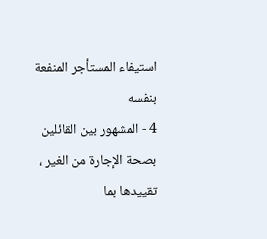استيفاء المستأجر المنفعة بنفسه
4 - المشهور بين القائلين بصحة الإجارة من الغير ، تقييدها بما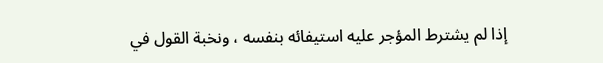إذا لم يشترط المؤجر عليه استيفائه بنفسه ، ونخبة القول في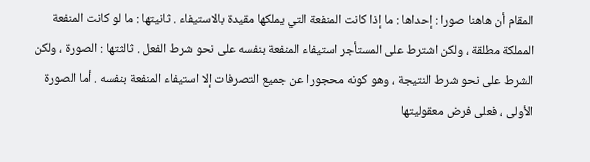المقام أن هاهنا صورا : إحداها : ما إذا كانت المنفعة التي يملكها مقيدة بالاستيفاء . ثانيتها : ما لو كانت المنفعة المملكة مطلقة ، ولكن اشترط على المستأجر استيفاء المنفعة بنفسه على نحو شرط الفعل . ثالثتها : الصورة ، ولكن الشرط على نحو شرط النتيجة ، وهو كونه محجورا عن جميع التصرفات إلا استيفاء المنفعة بنفسه . أما الصورة الأولى ، فعلى فرض معقوليتها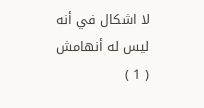لا اشكال في أنه ليس له أنهامش
( 1 )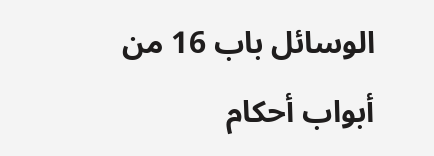الوسائل باب 16 من أبواب أحكام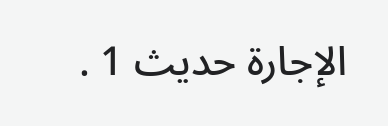الإجارة حديث 1 .